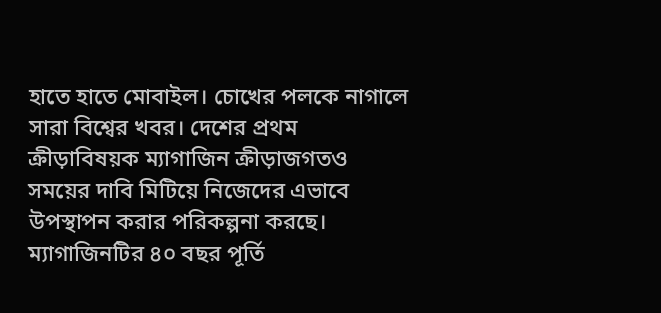হাতে হাতে মোবাইল। চোখের পলকে নাগালে সারা বিশ্বের খবর। দেশের প্রথম ক্রীড়াবিষয়ক ম্যাগাজিন ক্রীড়াজগতও সময়ের দাবি মিটিয়ে নিজেদের এভাবে উপস্থাপন করার পরিকল্পনা করছে। ম্যাগাজিনটির ৪০ বছর পূর্তি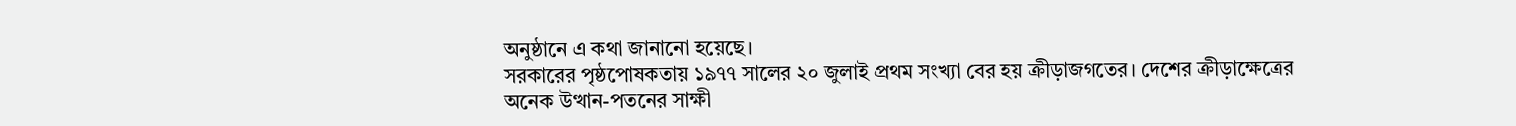অনুষ্ঠানে এ কথা জানানো হয়েছে।
সরকারের পৃষ্ঠপোষকতায় ১৯৭৭ সালের ২০ জুলাই প্রথম সংখ্যা বের হয় ক্রীড়াজগতের। দেশের ক্রীড়াক্ষেত্রের অনেক উত্থান-পতনের সাক্ষী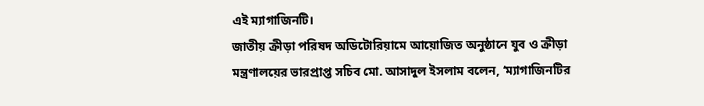এই ম্যাগাজিনটি।
জাতীয় ক্রীড়া পরিষদ অডিটোরিয়ামে আয়োজিত অনুষ্ঠানে যুব ও ক্রীড়া মন্ত্রণালয়ের ভারপ্রাপ্ত সচিব মো. আসাদুল ইসলাম বলেন, ‘ম্যাগাজিনটির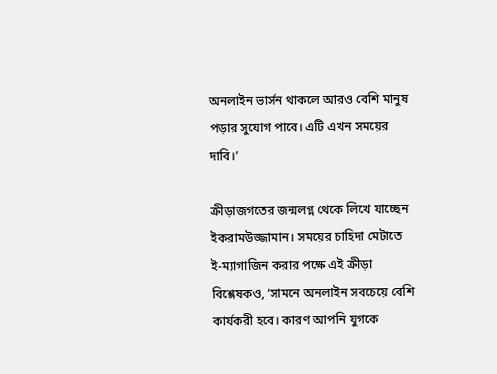অনলাইন ভার্সন থাকলে আরও বেশি মানুষ পড়ার সুযোগ পাবে। এটি এখন সময়ের দাবি।’

ক্রীড়াজগতের জন্মলগ্ন থেকে লিখে যাচ্ছেন ইকরামউজ্জামান। সময়ের চাহিদা মেটাতে ই-ম্যাগাজিন করার পক্ষে এই ক্রীড়া বিশ্লেষকও, ‘সামনে অনলাইন সবচেয়ে বেশি কার্যকরী হবে। কারণ আপনি যুগকে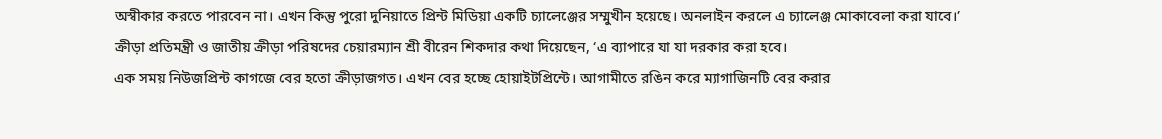অস্বীকার করতে পারবেন না। এখন কিন্তু পুরো দুনিয়াতে প্রিন্ট মিডিয়া একটি চ্যালেঞ্জের সম্মুখীন হয়েছে। অনলাইন করলে এ চ্যালেঞ্জ মোকাবেলা করা যাবে।’
ক্রীড়া প্রতিমন্ত্রী ও জাতীয় ক্রীড়া পরিষদের চেয়ারম্যান শ্রী বীরেন শিকদার কথা দিয়েছেন, ‘এ ব্যাপারে যা যা দরকার করা হবে।
এক সময় নিউজপ্রিন্ট কাগজে বের হতো ক্রীড়াজগত। এখন বের হচ্ছে হোয়াইটপ্রিন্টে। আগামীতে রঙিন করে ম্যাগাজিনটি বের করার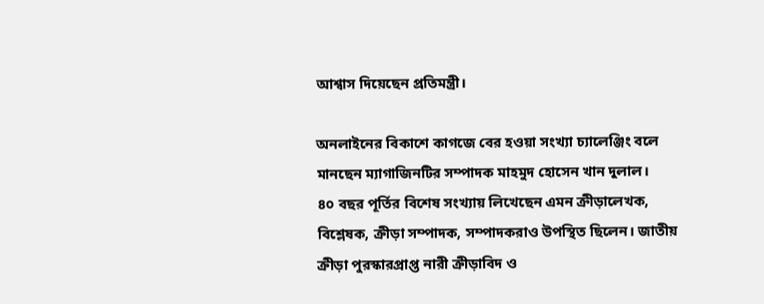আশ্বাস দিয়েছেন প্রতিমন্ত্রী।

অনলাইনের বিকাশে কাগজে বের হওয়া সংখ্যা চ্যালেঞ্জিং বলে মানছেন ম্যাগাজিনটির সম্পাদক মাহমুদ হোসেন খান দুলাল।
৪০ বছর পূর্তির বিশেষ সংখ্যায় লিখেছেন এমন ক্রীড়ালেখক, বিশ্লেষক, ক্রীড়া সম্পাদক, সম্পাদকরাও উপস্থিত ছিলেন। জাতীয় ক্রীড়া পুরস্কারপ্রাপ্ত নারী ক্রীড়াবিদ ও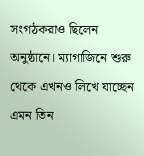সংগঠকরাও ছিলেন অনুষ্ঠানে। ম্যাগাজিনে শুরু থেকে এখনও লিখে যাচ্ছেন এমন তিন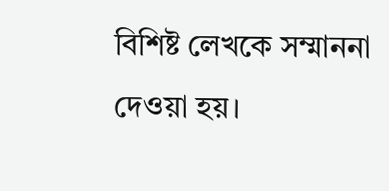বিশিষ্ট লেখকে সম্মাননা দেওয়া হয়।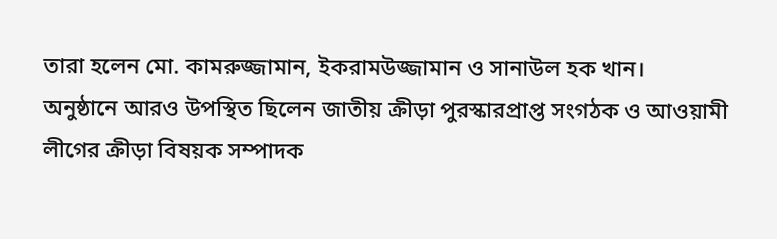তারা হলেন মো. কামরুজ্জামান, ইকরামউজ্জামান ও সানাউল হক খান।
অনুষ্ঠানে আরও উপস্থিত ছিলেন জাতীয় ক্রীড়া পুরস্কারপ্রাপ্ত সংগঠক ও আওয়ামী লীগের ক্রীড়া বিষয়ক সম্পাদক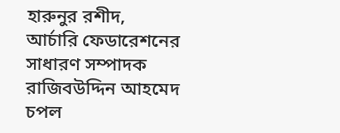হারুনুর রশীদ, আর্চারি ফেডারেশনের সাধারণ সম্পাদক রাজিবউদ্দিন আহমেদ চপল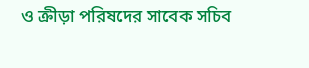ও ক্রীড়া পরিষদের সাবেক সচিব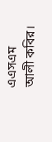এএসএম আলী কবির।